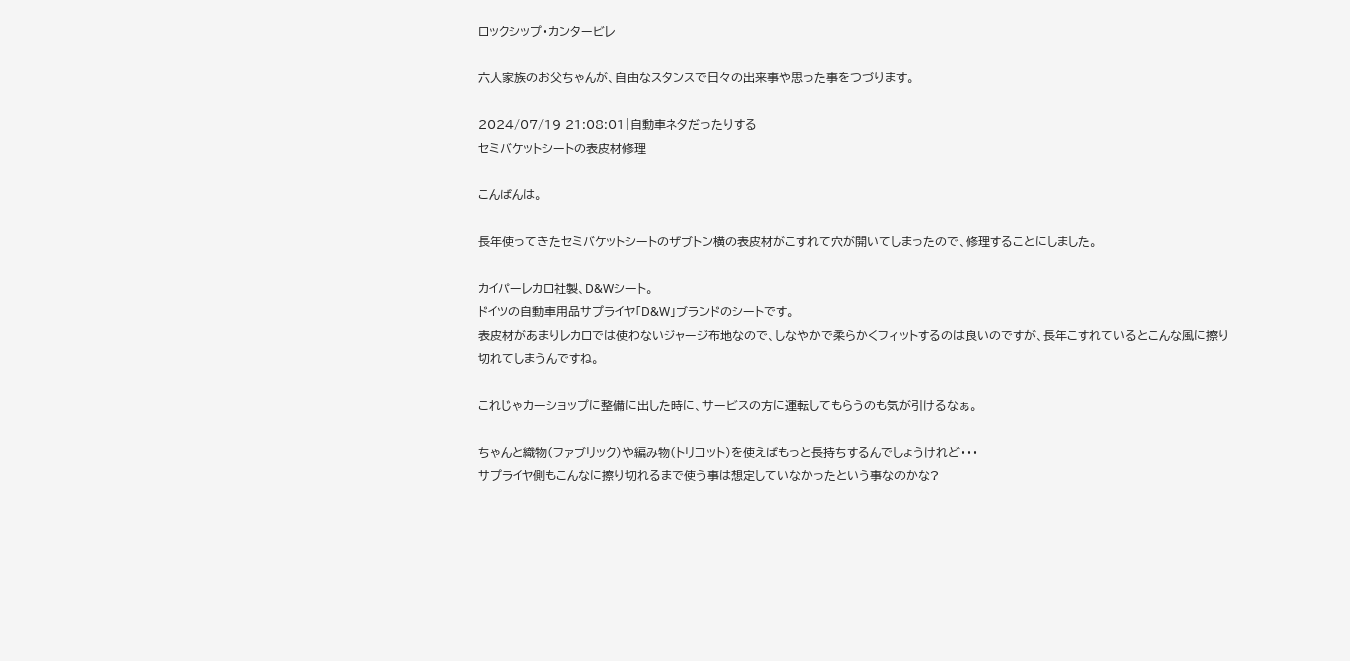ロックシップ・カンタービレ

六人家族のお父ちゃんが、自由なスタンスで日々の出来事や思った事をつづります。

2024/07/19 21:08:01|自動車ネタだったりする
セミバケットシートの表皮材修理

こんばんは。

長年使ってきたセミバケットシートのザブトン横の表皮材がこすれて穴が開いてしまったので、修理することにしました。

カイパーレカロ社製、D&Wシート。
ドイツの自動車用品サプライヤ「D&W」ブランドのシートです。
表皮材があまりレカロでは使わないジャージ布地なので、しなやかで柔らかくフィットするのは良いのですが、長年こすれているとこんな風に擦り切れてしまうんですね。

これじゃカーショップに整備に出した時に、サービスの方に運転してもらうのも気が引けるなぁ。

ちゃんと織物(ファブリック)や編み物(トリコット)を使えばもっと長持ちするんでしょうけれど・・・
サプライヤ側もこんなに擦り切れるまで使う事は想定していなかったという事なのかな?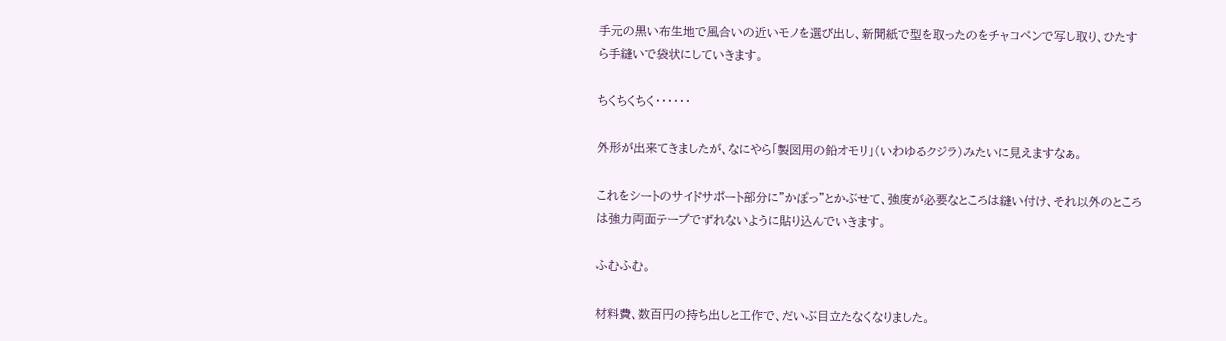手元の黒い布生地で風合いの近いモノを選び出し、新聞紙で型を取ったのをチャコペンで写し取り、ひたすら手縫いで袋状にしていきます。

ちくちくちく・・・・・・

外形が出来てきましたが、なにやら「製図用の鉛オモリ」(いわゆるクジラ)みたいに見えますなぁ。

これをシートのサイドサポート部分に”かぽっ”とかぶせて、強度が必要なところは縫い付け、それ以外のところは強力両面テープでずれないように貼り込んでいきます。

ふむふむ。

材料費、数百円の持ち出しと工作で、だいぶ目立たなくなりました。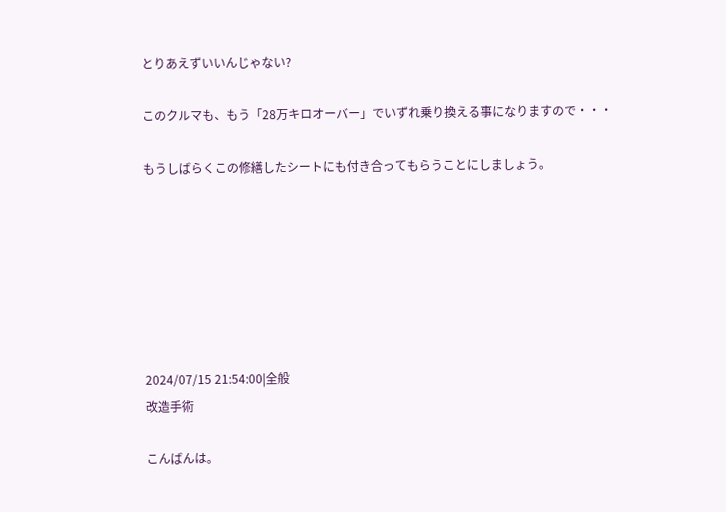とりあえずいいんじゃない?

このクルマも、もう「28万キロオーバー」でいずれ乗り換える事になりますので・・・

もうしばらくこの修繕したシートにも付き合ってもらうことにしましょう。







2024/07/15 21:54:00|全般
改造手術

こんばんは。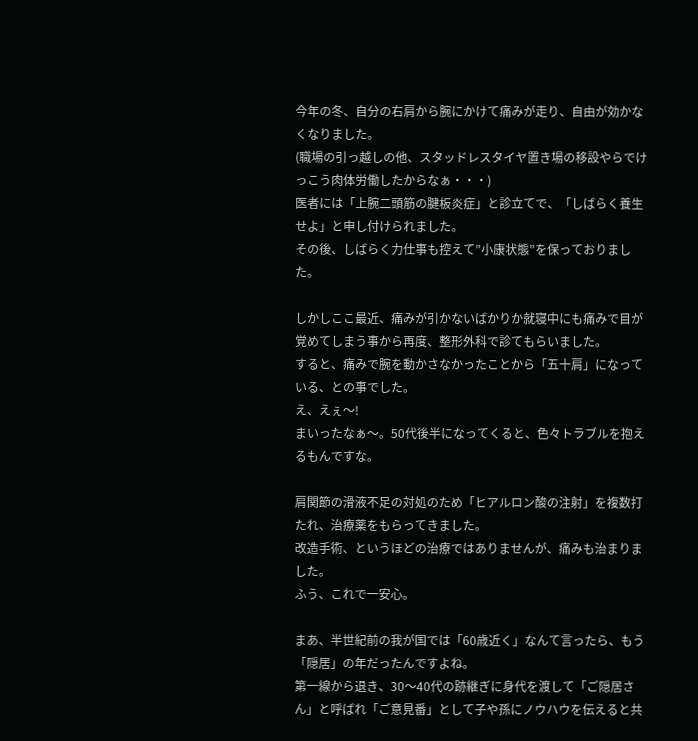今年の冬、自分の右肩から腕にかけて痛みが走り、自由が効かなくなりました。
(職場の引っ越しの他、スタッドレスタイヤ置き場の移設やらでけっこう肉体労働したからなぁ・・・)
医者には「上腕二頭筋の腱板炎症」と診立てで、「しばらく養生せよ」と申し付けられました。
その後、しばらく力仕事も控えて”小康状態”を保っておりました。

しかしここ最近、痛みが引かないばかりか就寝中にも痛みで目が覚めてしまう事から再度、整形外科で診てもらいました。
すると、痛みで腕を動かさなかったことから「五十肩」になっている、との事でした。
え、えぇ〜!
まいったなぁ〜。50代後半になってくると、色々トラブルを抱えるもんですな。

肩関節の滑液不足の対処のため「ヒアルロン酸の注射」を複数打たれ、治療薬をもらってきました。
改造手術、というほどの治療ではありませんが、痛みも治まりました。
ふう、これで一安心。

まあ、半世紀前の我が国では「60歳近く」なんて言ったら、もう「隠居」の年だったんですよね。
第一線から退き、30〜40代の跡継ぎに身代を渡して「ご隠居さん」と呼ばれ「ご意見番」として子や孫にノウハウを伝えると共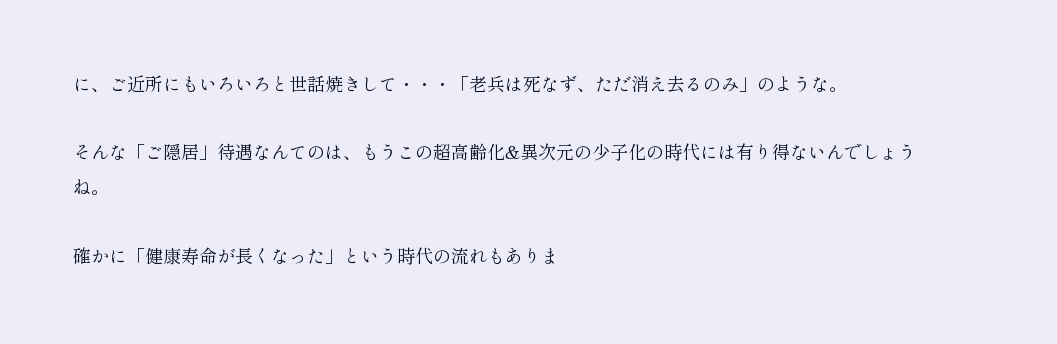に、ご近所にもいろいろと世話焼きして・・・「老兵は死なず、ただ消え去るのみ」のような。

そんな「ご隠居」待遇なんてのは、もうこの超高齢化&異次元の少子化の時代には有り得ないんでしょうね。

確かに「健康寿命が長くなった」という時代の流れもありま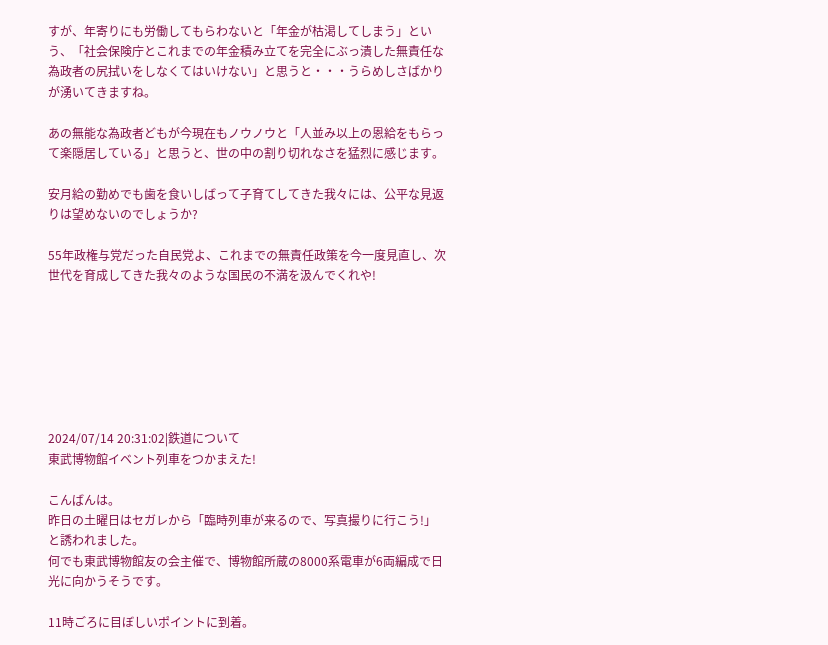すが、年寄りにも労働してもらわないと「年金が枯渇してしまう」という、「社会保険庁とこれまでの年金積み立てを完全にぶっ潰した無責任な為政者の尻拭いをしなくてはいけない」と思うと・・・うらめしさばかりが湧いてきますね。

あの無能な為政者どもが今現在もノウノウと「人並み以上の恩給をもらって楽隠居している」と思うと、世の中の割り切れなさを猛烈に感じます。

安月給の勤めでも歯を食いしばって子育てしてきた我々には、公平な見返りは望めないのでしょうか?

55年政権与党だった自民党よ、これまでの無責任政策を今一度見直し、次世代を育成してきた我々のような国民の不満を汲んでくれや!







2024/07/14 20:31:02|鉄道について
東武博物館イベント列車をつかまえた!

こんばんは。
昨日の土曜日はセガレから「臨時列車が来るので、写真撮りに行こう!」と誘われました。
何でも東武博物館友の会主催で、博物館所蔵の8000系電車が6両編成で日光に向かうそうです。

11時ごろに目ぼしいポイントに到着。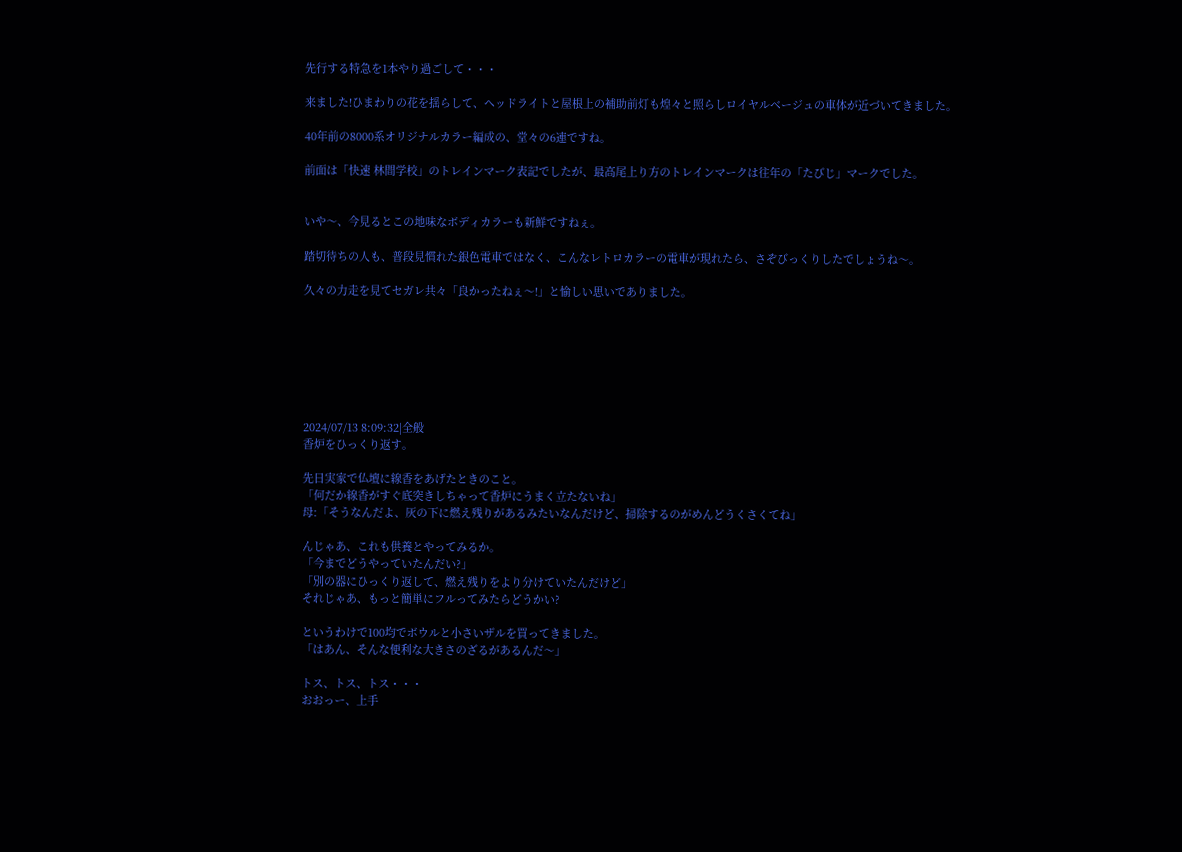先行する特急を1本やり過ごして・・・

来ました!ひまわりの花を揺らして、ヘッドライトと屋根上の補助前灯も煌々と照らしロイヤルベージュの車体が近づいてきました。

40年前の8000系オリジナルカラー編成の、堂々の6連ですね。

前面は「快速 林間学校」のトレインマーク表記でしたが、最高尾上り方のトレインマークは往年の「たびじ」マークでした。


いや〜、今見るとこの地味なボディカラーも新鮮ですねぇ。

踏切待ちの人も、普段見慣れた銀色電車ではなく、こんなレトロカラーの電車が現れたら、さぞびっくりしたでしょうね〜。

久々の力走を見てセガレ共々「良かったねぇ〜!」と愉しい思いでありました。







2024/07/13 8:09:32|全般
香炉をひっくり返す。

先日実家で仏壇に線香をあげたときのこと。
「何だか線香がすぐ底突きしちゃって香炉にうまく立たないね」
母:「そうなんだよ、灰の下に燃え残りがあるみたいなんだけど、掃除するのがめんどうくさくてね」

んじゃあ、これも供養とやってみるか。
「今までどうやっていたんだい?」
「別の器にひっくり返して、燃え残りをより分けていたんだけど」
それじゃあ、もっと簡単にフルってみたらどうかい?

というわけで100均でボウルと小さいザルを買ってきました。
「はあん、そんな便利な大きさのざるがあるんだ〜」

トス、トス、トス・・・
おおっー、上手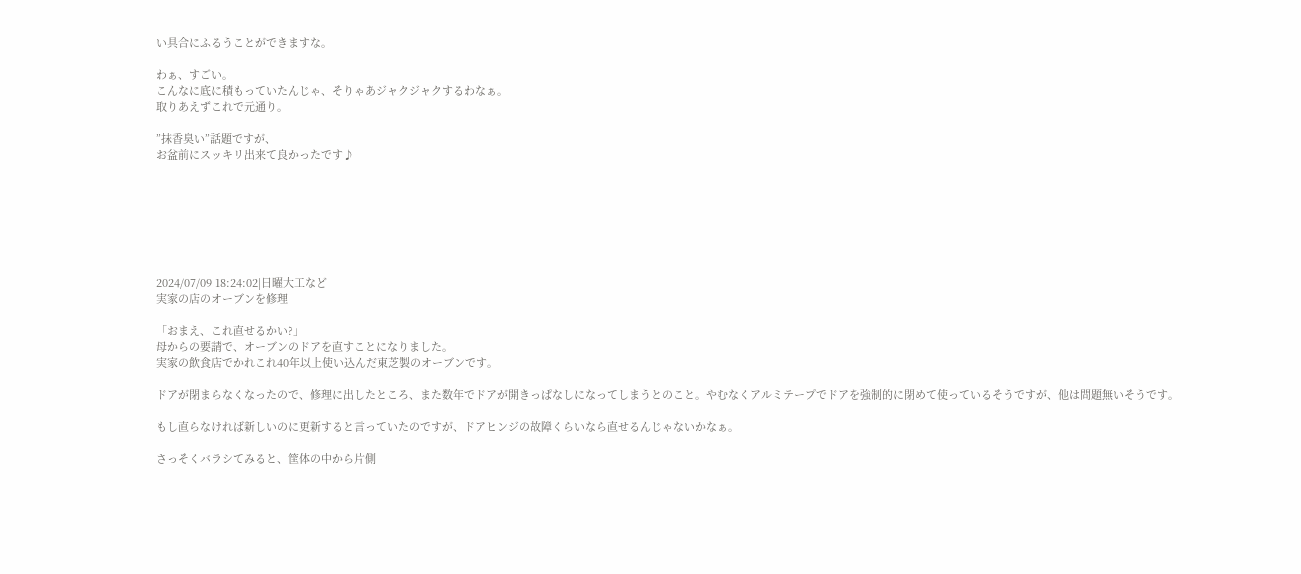い具合にふるうことができますな。

わぁ、すごい。
こんなに底に積もっていたんじゃ、そりゃあジャクジャクするわなぁ。
取りあえずこれで元通り。

”抹香臭い”話題ですが、
お盆前にスッキリ出来て良かったです♪







2024/07/09 18:24:02|日曜大工など
実家の店のオーブンを修理

「おまえ、これ直せるかい?」
母からの要請で、オーブンのドアを直すことになりました。
実家の飲食店でかれこれ40年以上使い込んだ東芝製のオーブンです。

ドアが閉まらなくなったので、修理に出したところ、また数年でドアが開きっぱなしになってしまうとのこと。やむなくアルミテープでドアを強制的に閉めて使っているそうですが、他は問題無いそうです。

もし直らなければ新しいのに更新すると言っていたのですが、ドアヒンジの故障くらいなら直せるんじゃないかなぁ。

さっそくバラシてみると、筐体の中から片側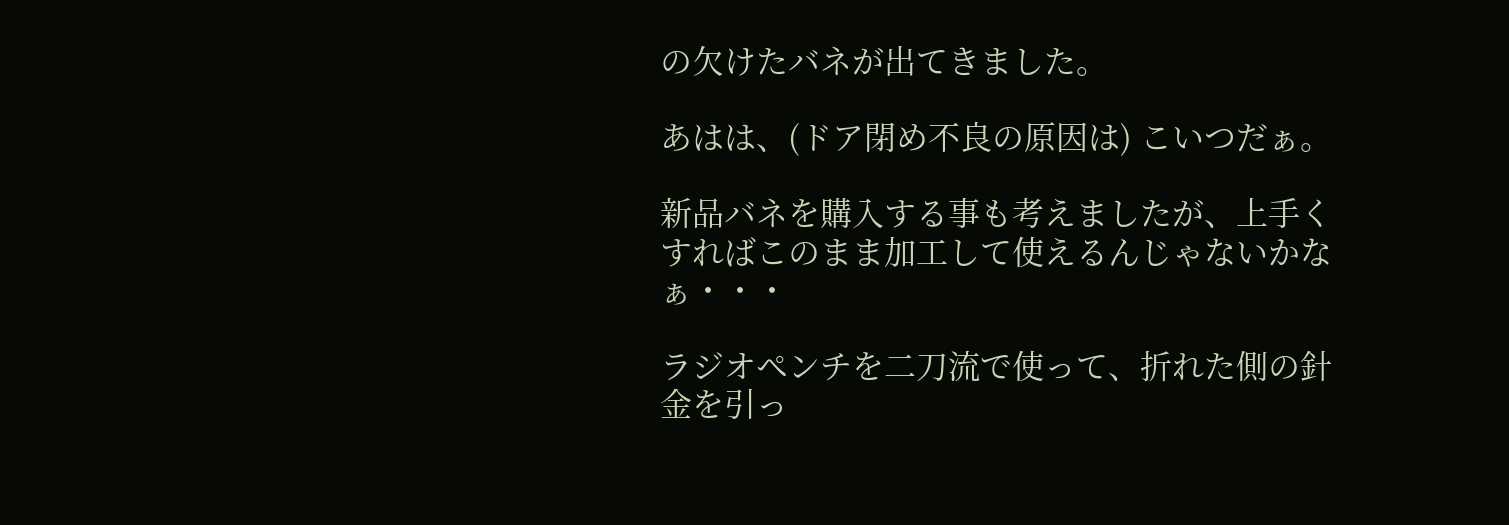の欠けたバネが出てきました。

あはは、(ドア閉め不良の原因は) こいつだぁ。

新品バネを購入する事も考えましたが、上手くすればこのまま加工して使えるんじゃないかなぁ・・・

ラジオペンチを二刀流で使って、折れた側の針金を引っ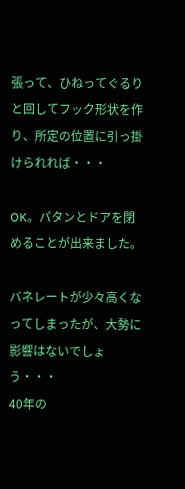張って、ひねってぐるりと回してフック形状を作り、所定の位置に引っ掛けられれば・・・

OK。パタンとドアを閉めることが出来ました。

バネレートが少々高くなってしまったが、大勢に影響はないでしょう・・・
40年の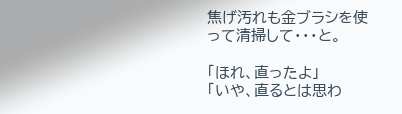焦げ汚れも金ブラシを使って清掃して・・・と。

「ほれ、直ったよ」
「いや、直るとは思わ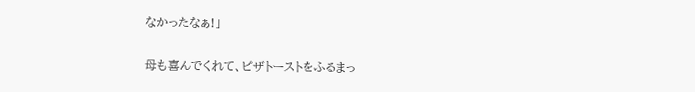なかったなぁ!」

母も喜んでくれて、ピザトーストをふるまっ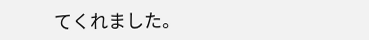てくれました。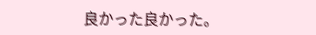良かった良かった。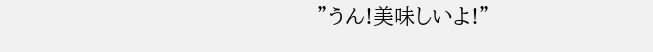”うん!美味しいよ!”